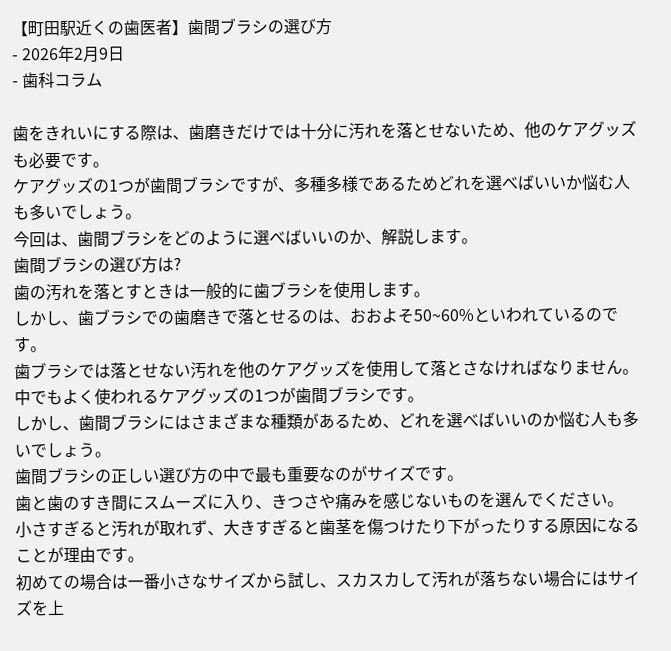【町田駅近くの歯医者】歯間ブラシの選び方
- 2026年2月9日
- 歯科コラム

歯をきれいにする際は、歯磨きだけでは十分に汚れを落とせないため、他のケアグッズも必要です。
ケアグッズの1つが歯間ブラシですが、多種多様であるためどれを選べばいいか悩む人も多いでしょう。
今回は、歯間ブラシをどのように選べばいいのか、解説します。
歯間ブラシの選び方は?
歯の汚れを落とすときは一般的に歯ブラシを使用します。
しかし、歯ブラシでの歯磨きで落とせるのは、おおよそ50~60%といわれているのです。
歯ブラシでは落とせない汚れを他のケアグッズを使用して落とさなければなりません。
中でもよく使われるケアグッズの1つが歯間ブラシです。
しかし、歯間ブラシにはさまざまな種類があるため、どれを選べばいいのか悩む人も多いでしょう。
歯間ブラシの正しい選び方の中で最も重要なのがサイズです。
歯と歯のすき間にスムーズに入り、きつさや痛みを感じないものを選んでください。
小さすぎると汚れが取れず、大きすぎると歯茎を傷つけたり下がったりする原因になることが理由です。
初めての場合は一番小さなサイズから試し、スカスカして汚れが落ちない場合にはサイズを上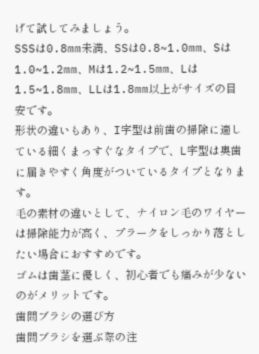げて試してみましょう。
SSSは0.8mm未満、SSは0.8~1.0mm、Sは1.0~1.2mm、Mは1.2~1.5mm、Lは1.5~1.8mm、LLは1.8mm以上がサイズの目安です。
形状の違いもあり、I字型は前歯の掃除に適している細くまっすぐなタイプで、L字型は奥歯に届きやすく角度がついているタイプとなります。
毛の素材の違いとして、ナイロン毛のワイヤーは掃除能力が高く、プラークをしっかり落としたい場合におすすめです。
ゴムは歯茎に優しく、初心者でも痛みが少ないのがメリットです。
歯間ブラシの選び方
歯間ブラシを選ぶ際の注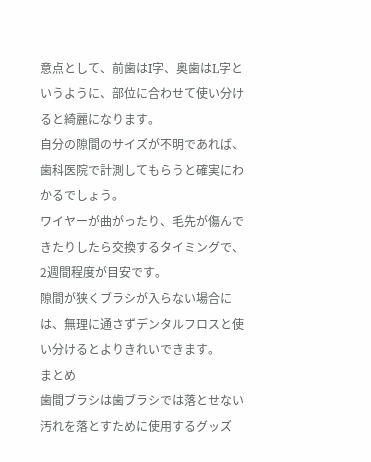意点として、前歯はI字、奥歯はL字というように、部位に合わせて使い分けると綺麗になります。
自分の隙間のサイズが不明であれば、歯科医院で計測してもらうと確実にわかるでしょう。
ワイヤーが曲がったり、毛先が傷んできたりしたら交換するタイミングで、2週間程度が目安です。
隙間が狭くブラシが入らない場合には、無理に通さずデンタルフロスと使い分けるとよりきれいできます。
まとめ
歯間ブラシは歯ブラシでは落とせない汚れを落とすために使用するグッズ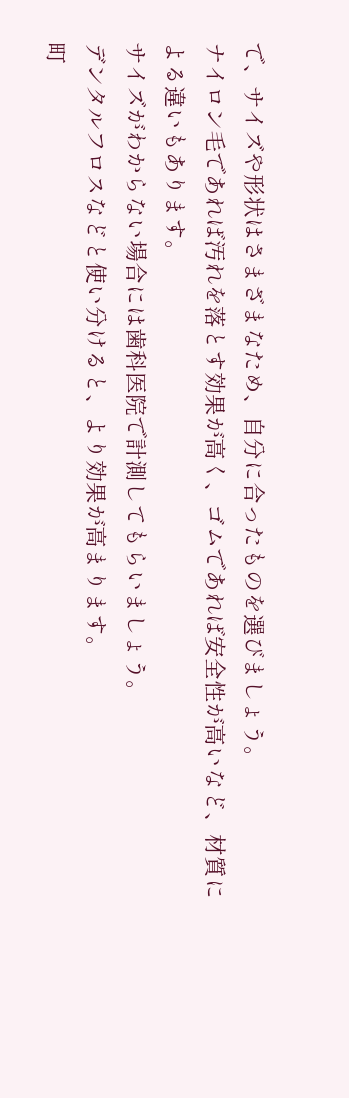で、サイズや形状はさまざまなため、自分に合ったものを選びましょう。
ナイロン毛であれば汚れを落とす効果が高く、ゴムであれば安全性が高いなど、材質による違いもあります。
サイズがわからない場合には歯科医院で計測してもらいましょう。
デンタルフロスなどと使い分けると、より効果が高まります。
町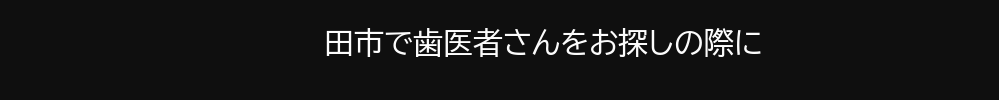田市で歯医者さんをお探しの際に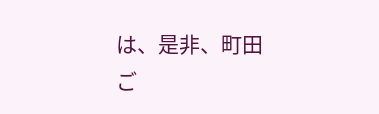は、是非、町田ご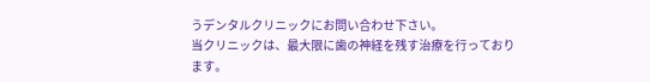うデンタルクリニックにお問い合わせ下さい。
当クリニックは、最大限に歯の神経を残す治療を行っております。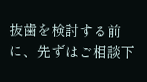抜歯を検討する前に、先ずはご相談下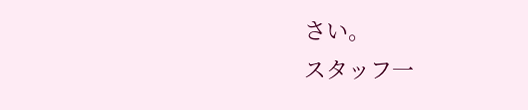さい。
スタッフ一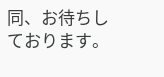同、お待ちしております。